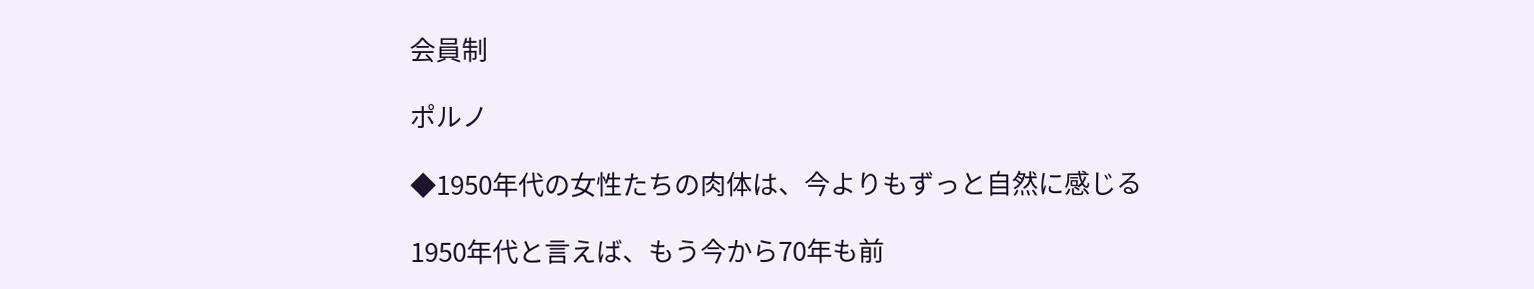会員制

ポルノ

◆1950年代の女性たちの肉体は、今よりもずっと自然に感じる

1950年代と言えば、もう今から70年も前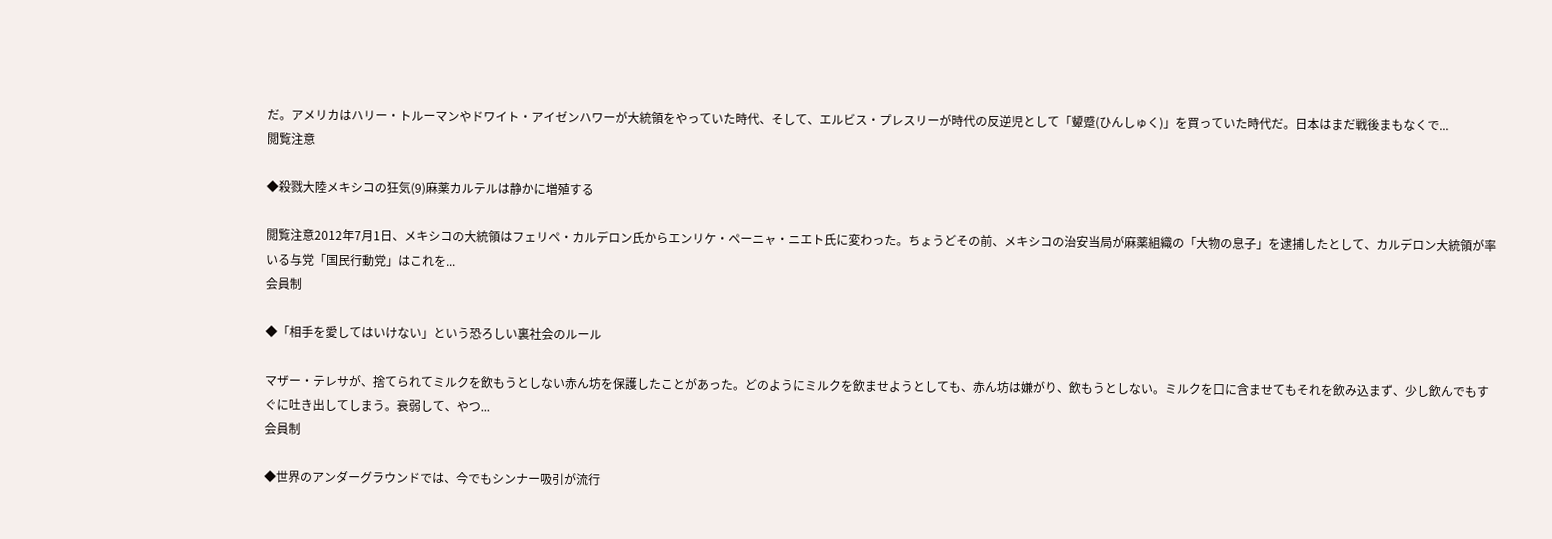だ。アメリカはハリー・トルーマンやドワイト・アイゼンハワーが大統領をやっていた時代、そして、エルビス・プレスリーが時代の反逆児として「顰蹙(ひんしゅく)」を買っていた時代だ。日本はまだ戦後まもなくで...
閲覧注意

◆殺戮大陸メキシコの狂気(9)麻薬カルテルは静かに増殖する

閲覧注意2012年7月1日、メキシコの大統領はフェリペ・カルデロン氏からエンリケ・ペーニャ・ニエト氏に変わった。ちょうどその前、メキシコの治安当局が麻薬組織の「大物の息子」を逮捕したとして、カルデロン大統領が率いる与党「国民行動党」はこれを...
会員制

◆「相手を愛してはいけない」という恐ろしい裏社会のルール

マザー・テレサが、捨てられてミルクを飲もうとしない赤ん坊を保護したことがあった。どのようにミルクを飲ませようとしても、赤ん坊は嫌がり、飲もうとしない。ミルクを口に含ませてもそれを飲み込まず、少し飲んでもすぐに吐き出してしまう。衰弱して、やつ...
会員制

◆世界のアンダーグラウンドでは、今でもシンナー吸引が流行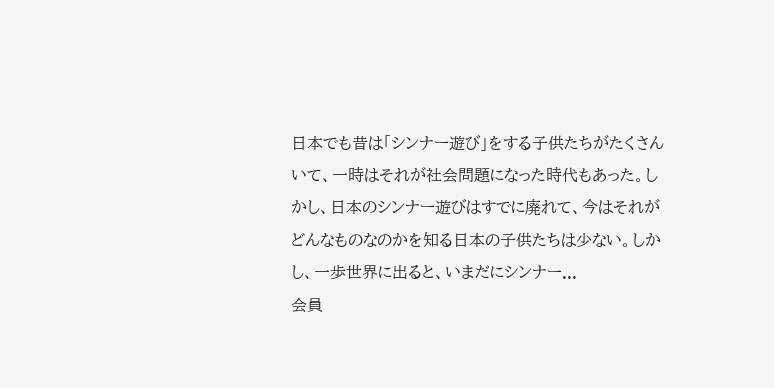日本でも昔は「シンナー遊び」をする子供たちがたくさんいて、一時はそれが社会問題になった時代もあった。しかし、日本のシンナー遊びはすでに廃れて、今はそれがどんなものなのかを知る日本の子供たちは少ない。しかし、一歩世界に出ると、いまだにシンナー...
会員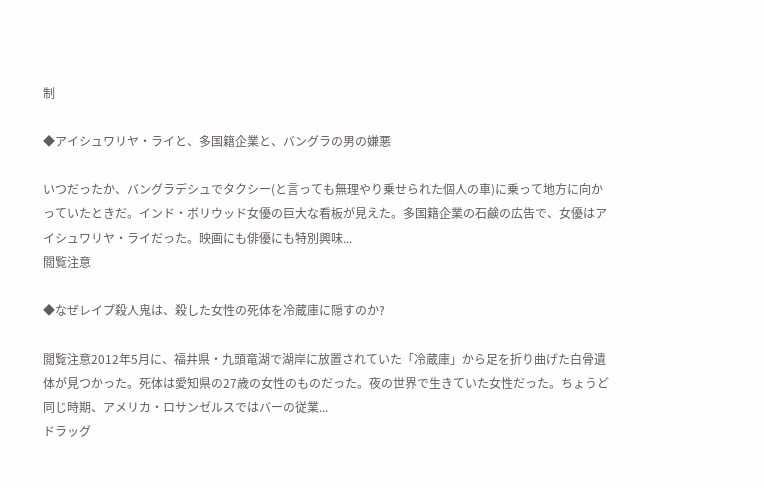制

◆アイシュワリヤ・ライと、多国籍企業と、バングラの男の嫌悪

いつだったか、バングラデシュでタクシー(と言っても無理やり乗せられた個人の車)に乗って地方に向かっていたときだ。インド・ボリウッド女優の巨大な看板が見えた。多国籍企業の石鹸の広告で、女優はアイシュワリヤ・ライだった。映画にも俳優にも特別興味...
閲覧注意

◆なぜレイプ殺人鬼は、殺した女性の死体を冷蔵庫に隠すのか?

閲覧注意2012年5月に、福井県・九頭竜湖で湖岸に放置されていた「冷蔵庫」から足を折り曲げた白骨遺体が見つかった。死体は愛知県の27歳の女性のものだった。夜の世界で生きていた女性だった。ちょうど同じ時期、アメリカ・ロサンゼルスではバーの従業...
ドラッグ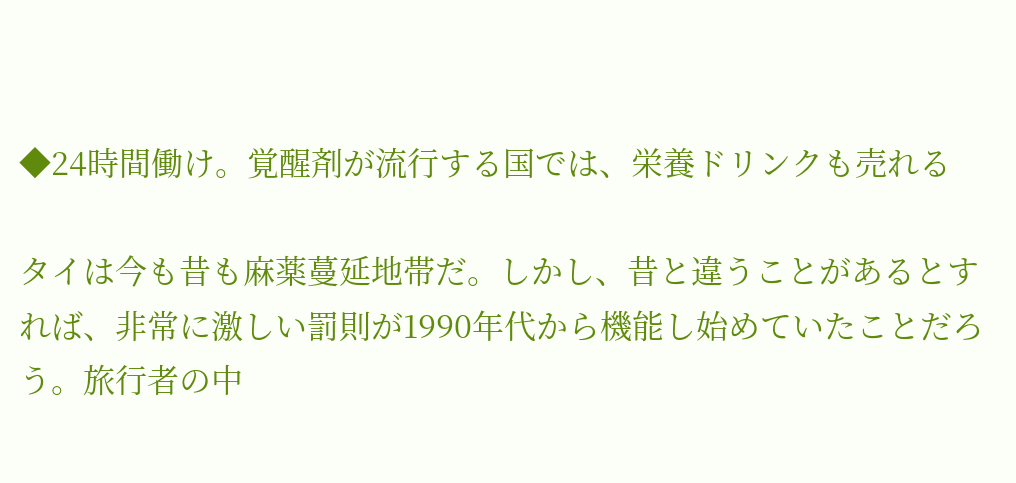◆24時間働け。覚醒剤が流行する国では、栄養ドリンクも売れる

タイは今も昔も麻薬蔓延地帯だ。しかし、昔と違うことがあるとすれば、非常に激しい罰則が1990年代から機能し始めていたことだろう。旅行者の中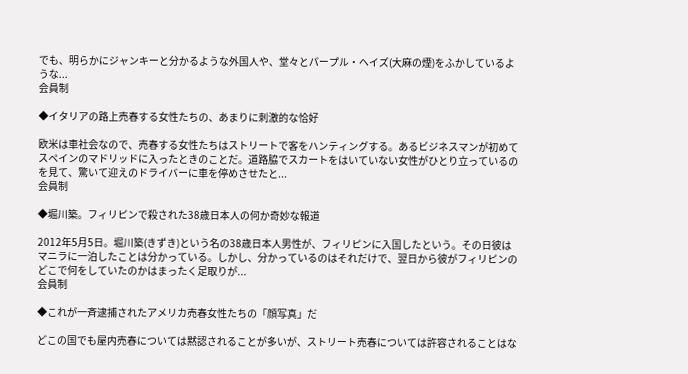でも、明らかにジャンキーと分かるような外国人や、堂々とパープル・ヘイズ(大麻の煙)をふかしているような...
会員制

◆イタリアの路上売春する女性たちの、あまりに刺激的な恰好

欧米は車社会なので、売春する女性たちはストリートで客をハンティングする。あるビジネスマンが初めてスペインのマドリッドに入ったときのことだ。道路脇でスカートをはいていない女性がひとり立っているのを見て、驚いて迎えのドライバーに車を停めさせたと...
会員制

◆堀川築。フィリピンで殺された38歳日本人の何か奇妙な報道

2012年5月5日。堀川築(きずき)という名の38歳日本人男性が、フィリピンに入国したという。その日彼はマニラに一泊したことは分かっている。しかし、分かっているのはそれだけで、翌日から彼がフィリピンのどこで何をしていたのかはまったく足取りが...
会員制

◆これが一斉逮捕されたアメリカ売春女性たちの「顔写真」だ

どこの国でも屋内売春については黙認されることが多いが、ストリート売春については許容されることはな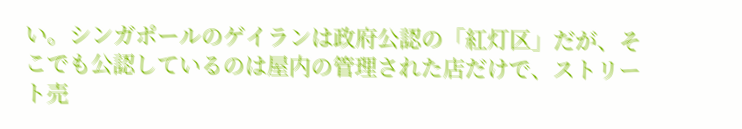い。シンガポールのゲイランは政府公認の「紅灯区」だが、そこでも公認しているのは屋内の管理された店だけで、ストリート売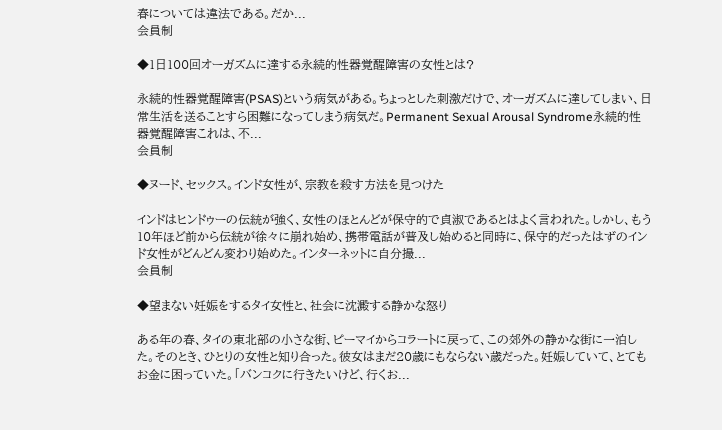春については違法である。だか...
会員制

◆1日100回オーガズムに達する永続的性器覚醒障害の女性とは?

永続的性器覚醒障害(PSAS)という病気がある。ちょっとした刺激だけで、オーガズムに達してしまい、日常生活を送ることすら困難になってしまう病気だ。Permanent Sexual Arousal Syndrome永続的性器覚醒障害これは、不...
会員制

◆ヌード、セックス。インド女性が、宗教を殺す方法を見つけた

インドはヒンドゥーの伝統が強く、女性のほとんどが保守的で貞淑であるとはよく言われた。しかし、もう10年ほど前から伝統が徐々に崩れ始め、携帯電話が普及し始めると同時に、保守的だったはずのインド女性がどんどん変わり始めた。インターネットに自分撮...
会員制

◆望まない妊娠をするタイ女性と、社会に沈澱する静かな怒り

ある年の春、タイの東北部の小さな街、ピーマイからコラートに戻って、この郊外の静かな街に一泊した。そのとき、ひとりの女性と知り合った。彼女はまだ20歳にもならない歳だった。妊娠していて、とてもお金に困っていた。「バンコクに行きたいけど、行くお...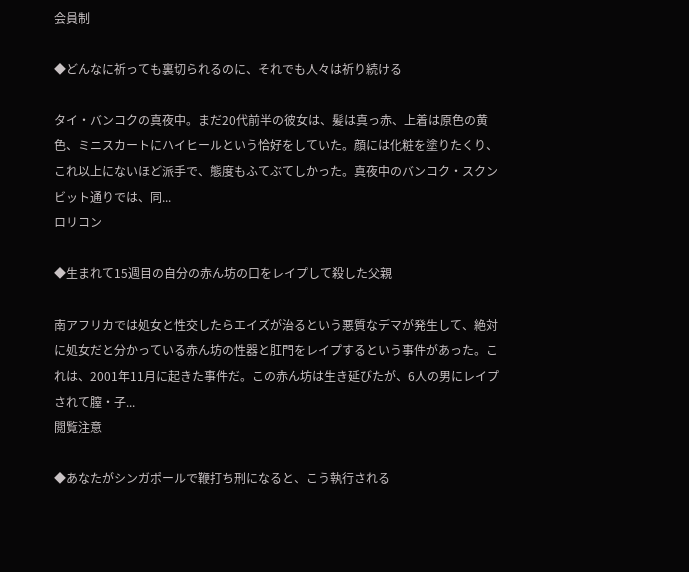会員制

◆どんなに祈っても裏切られるのに、それでも人々は祈り続ける

タイ・バンコクの真夜中。まだ20代前半の彼女は、髪は真っ赤、上着は原色の黄色、ミニスカートにハイヒールという恰好をしていた。顔には化粧を塗りたくり、これ以上にないほど派手で、態度もふてぶてしかった。真夜中のバンコク・スクンビット通りでは、同...
ロリコン

◆生まれて15週目の自分の赤ん坊の口をレイプして殺した父親

南アフリカでは処女と性交したらエイズが治るという悪質なデマが発生して、絶対に処女だと分かっている赤ん坊の性器と肛門をレイプするという事件があった。これは、2001年11月に起きた事件だ。この赤ん坊は生き延びたが、6人の男にレイプされて膣・子...
閲覧注意

◆あなたがシンガポールで鞭打ち刑になると、こう執行される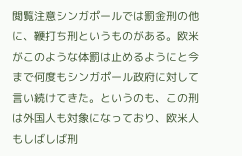閲覧注意シンガポールでは罰金刑の他に、鞭打ち刑というものがある。欧米がこのような体罰は止めるようにと今まで何度もシンガポール政府に対して言い続けてきた。というのも、この刑は外国人も対象になっており、欧米人もしばしば刑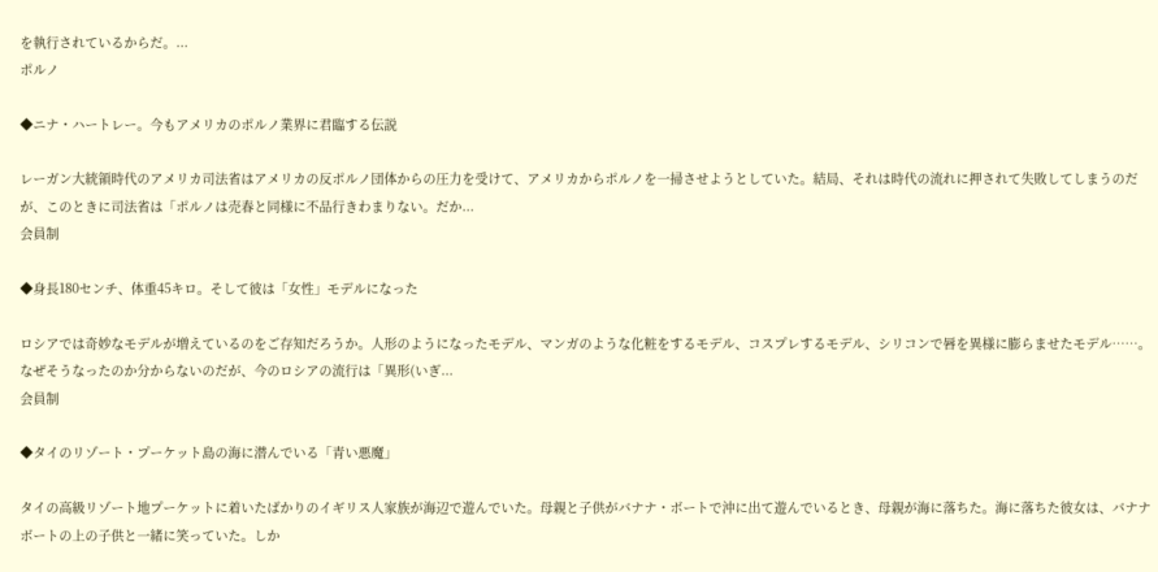を執行されているからだ。...
ポルノ

◆ニナ・ハートレー。今もアメリカのポルノ業界に君臨する伝説

レーガン大統領時代のアメリカ司法省はアメリカの反ポルノ団体からの圧力を受けて、アメリカからポルノを一掃させようとしていた。結局、それは時代の流れに押されて失敗してしまうのだが、このときに司法省は「ポルノは売春と同様に不品行きわまりない。だか...
会員制

◆身長180センチ、体重45キロ。そして彼は「女性」モデルになった

ロシアでは奇妙なモデルが増えているのをご存知だろうか。人形のようになったモデル、マンガのような化粧をするモデル、コスプレするモデル、シリコンで唇を異様に膨らませたモデル……。なぜそうなったのか分からないのだが、今のロシアの流行は「異形(いぎ...
会員制

◆タイのリゾート・プーケット島の海に潜んでいる「青い悪魔」

タイの高級リゾート地プーケットに着いたばかりのイギリス人家族が海辺で遊んでいた。母親と子供がバナナ・ボートで沖に出て遊んでいるとき、母親が海に落ちた。海に落ちた彼女は、バナナボートの上の子供と一緒に笑っていた。しか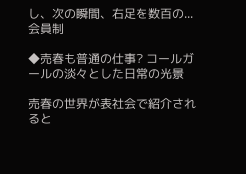し、次の瞬間、右足を数百の...
会員制

◆売春も普通の仕事? コールガールの淡々とした日常の光景

売春の世界が表社会で紹介されると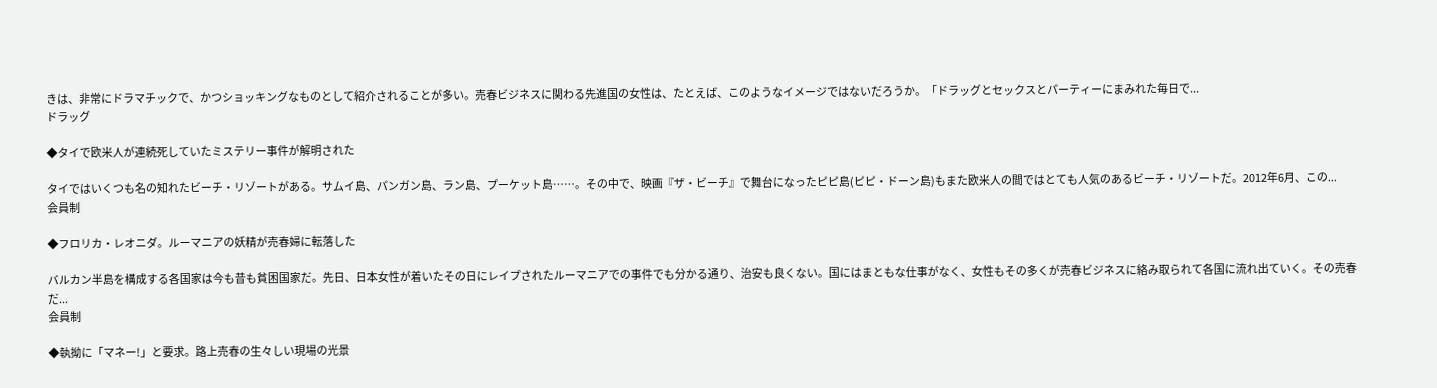きは、非常にドラマチックで、かつショッキングなものとして紹介されることが多い。売春ビジネスに関わる先進国の女性は、たとえば、このようなイメージではないだろうか。「ドラッグとセックスとパーティーにまみれた毎日で...
ドラッグ

◆タイで欧米人が連続死していたミステリー事件が解明された

タイではいくつも名の知れたビーチ・リゾートがある。サムイ島、パンガン島、ラン島、プーケット島……。その中で、映画『ザ・ビーチ』で舞台になったピピ島(ピピ・ドーン島)もまた欧米人の間ではとても人気のあるビーチ・リゾートだ。2012年6月、この...
会員制

◆フロリカ・レオニダ。ルーマニアの妖精が売春婦に転落した

バルカン半島を構成する各国家は今も昔も貧困国家だ。先日、日本女性が着いたその日にレイプされたルーマニアでの事件でも分かる通り、治安も良くない。国にはまともな仕事がなく、女性もその多くが売春ビジネスに絡み取られて各国に流れ出ていく。その売春だ...
会員制

◆執拗に「マネー!」と要求。路上売春の生々しい現場の光景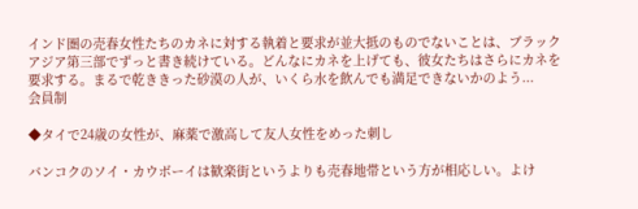インド圏の売春女性たちのカネに対する執着と要求が並大抵のものでないことは、ブラックアジア第三部でずっと書き続けている。どんなにカネを上げても、彼女たちはさらにカネを要求する。まるで乾ききった砂漠の人が、いくら水を飲んでも満足できないかのよう...
会員制

◆タイで24歳の女性が、麻薬で激高して友人女性をめった刺し

バンコクのソイ・カウボーイは歓楽街というよりも売春地帯という方が相応しい。よけ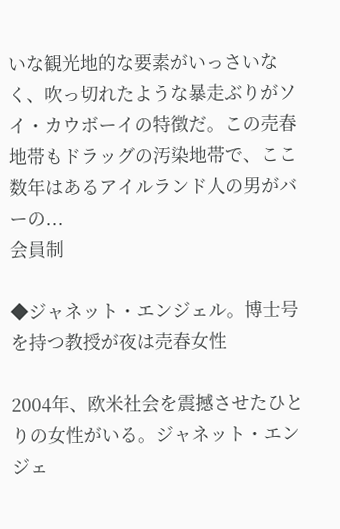いな観光地的な要素がいっさいなく、吹っ切れたような暴走ぶりがソイ・カウボーイの特徴だ。この売春地帯もドラッグの汚染地帯で、ここ数年はあるアイルランド人の男がバーの...
会員制

◆ジャネット・エンジェル。博士号を持つ教授が夜は売春女性

2004年、欧米社会を震撼させたひとりの女性がいる。ジャネット・エンジェ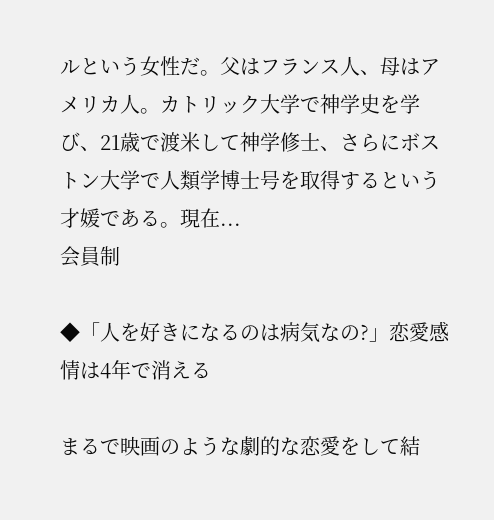ルという女性だ。父はフランス人、母はアメリカ人。カトリック大学で神学史を学び、21歳で渡米して神学修士、さらにボストン大学で人類学博士号を取得するという才媛である。現在...
会員制

◆「人を好きになるのは病気なの?」恋愛感情は4年で消える

まるで映画のような劇的な恋愛をして結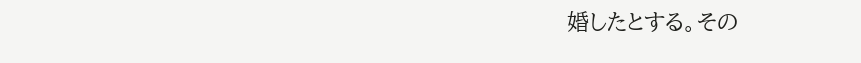婚したとする。その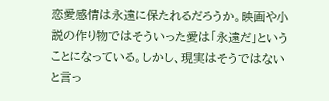恋愛感情は永遠に保たれるだろうか。映画や小説の作り物ではそういった愛は「永遠だ」ということになっている。しかし、現実はそうではないと言っ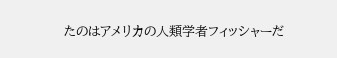たのはアメリカの人類学者フィッシャーだ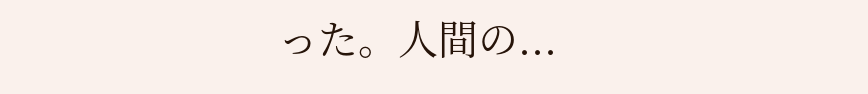った。人間の...